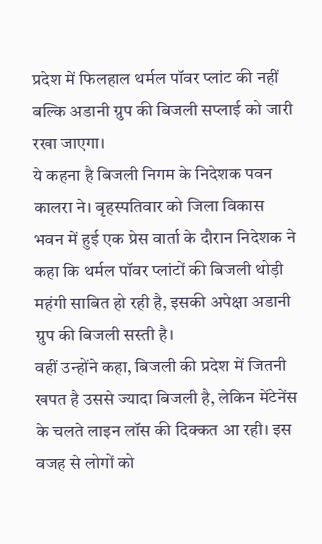प्रदेश में फिलहाल थर्मल पॉवर प्लांट की नहीं बल्कि अडानी ग्रुप की बिजली सप्लाई को जारी रखा जाएगा।
ये कहना है बिजली निगम के निदेशक पवन कालरा ने। बृहस्पतिवार को जिला विकास भवन में हुई एक प्रेस वार्ता के दौरान निदेशक ने कहा कि थर्मल पॉवर प्लांटों की बिजली थोड़ी महंगी साबित हो रही है, इसकी अपेक्षा अडानी ग्रुप की बिजली सस्ती है।
वहीं उन्होंने कहा, बिजली की प्रदेश में जितनी खपत है उससे ज्यादा बिजली है, लेकिन मेंटेनेंस के चलते लाइन लॉस की दिक्कत आ रही। इस वजह से लोगों को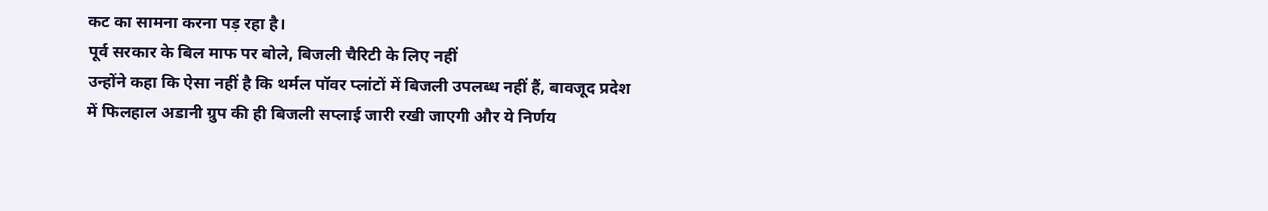कट का सामना करना पड़ रहा है।
पूर्व सरकार के बिल माफ पर बोले, बिजली चैरिटी के लिए नहीं
उन्होंने कहा कि ऐसा नहीं है कि थर्मल पॉवर प्लांटों में बिजली उपलब्ध नहीं हैं, बावजूद प्रदेश में फिलहाल अडानी ग्रुप की ही बिजली सप्लाई जारी रखी जाएगी और ये निर्णय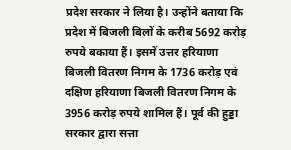प्रदेश सरकार ने लिया है। उन्होंने बताया कि प्रदेश में बिजली बिलों के करीब 5692 करोड़ रुपये बकाया हैं। इसमें उत्तर हरियाणा बिजली वितरण निगम के 1736 करोड़ एवं दक्षिण हरियाणा बिजली वितरण निगम के 3956 करोड़ रुपये शामिल हैं। पूर्व की हुड्डा सरकार द्वारा सत्ता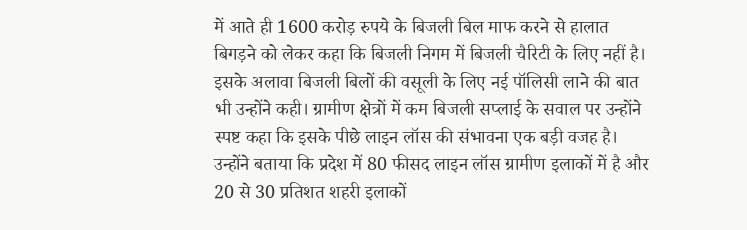में आते ही 1600 करोड़ रुपये के बिजली बिल माफ करने से हालात बिगड़ने को लेकर कहा कि बिजली निगम में बिजली चैरिटी के लिए नहीं है। इसके अलावा बिजली बिलों की वसूली के लिए नई पॉलिसी लाने की बात भी उन्होंने कही। ग्रामीण क्षेत्रों में कम बिजली सप्लाई के सवाल पर उन्होंने स्पष्ट कहा कि इसके पीछे लाइन लॉस की संभावना एक बड़ी वजह है। उन्होंने बताया कि प्रदेश में 80 फीसद लाइन लॉस ग्रामीण इलाकों में है और 20 से 30 प्रतिशत शहरी इलाकों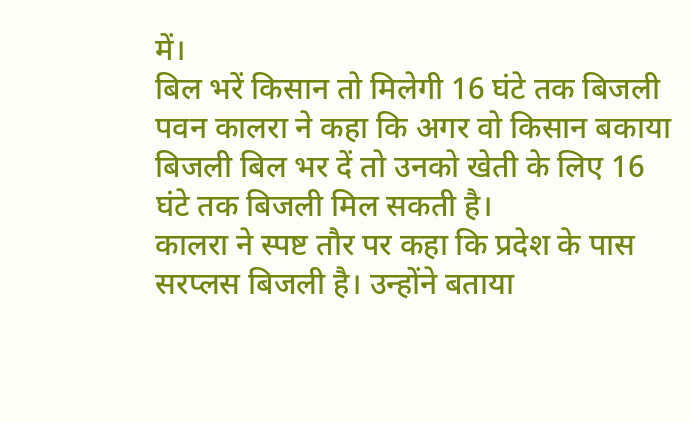में।
बिल भरें किसान तो मिलेगी 16 घंटे तक बिजली
पवन कालरा ने कहा कि अगर वो किसान बकाया बिजली बिल भर दें तो उनको खेती के लिए 16 घंटे तक बिजली मिल सकती है।
कालरा ने स्पष्ट तौर पर कहा कि प्रदेश के पास सरप्लस बिजली है। उन्होंने बताया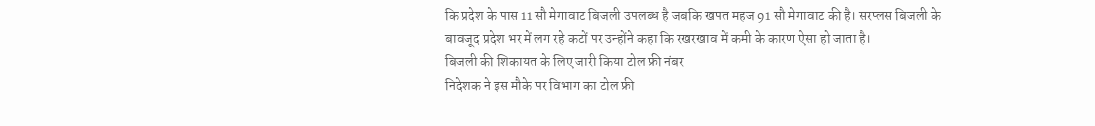कि प्रदेश के पास 11 सौ मेगावाट बिजली उपलब्ध है जबकि खपत महज 91 सौ मेगावाट की है। सरप्लस बिजली के बावजूद प्रदेश भर में लग रहे कटों पर उन्होंने कहा कि रखरखाव में कमी के कारण ऐसा हो जाता है।
बिजली की शिकायत के लिए जारी किया टोल फ्री नंबर
निदेशक ने इस मौके पर विभाग का टोल फ्री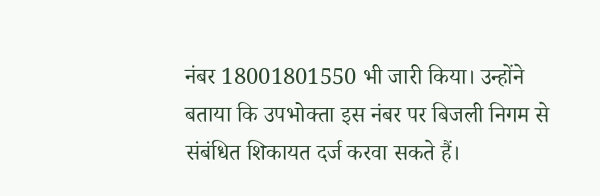नंबर 18001801550 भी जारी किया। उन्होंने बताया कि उपभोक्ता इस नंबर पर बिजली निगम से संबंधित शिकायत दर्ज करवा सकते हैं।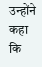उन्होंने कहा कि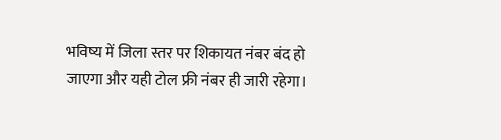भविष्य में जिला स्तर पर शिकायत नंबर बंद हो जाएगा और यही टोल फ्री नंबर ही जारी रहेगा।